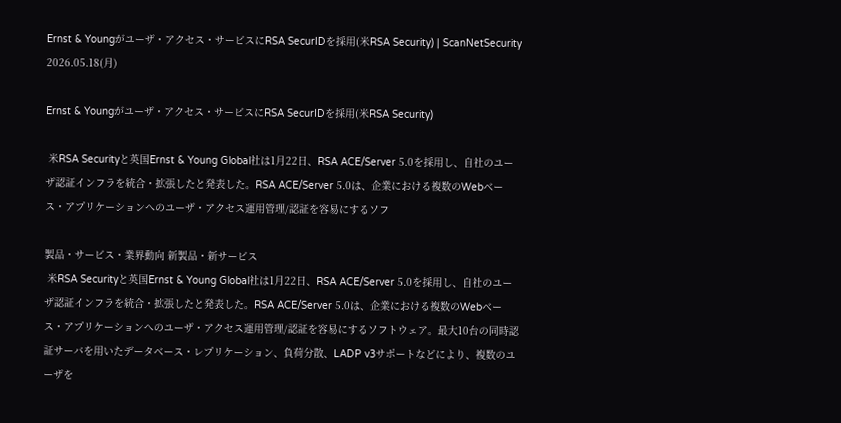Ernst & Youngがユーザ・アクセス・サービスにRSA SecurIDを採用(米RSA Security) | ScanNetSecurity
2026.05.18(月)

Ernst & Youngがユーザ・アクセス・サービスにRSA SecurIDを採用(米RSA Security)

 米RSA Securityと英国Ernst & Young Global社は1月22日、RSA ACE/Server 5.0を採用し、自社のユーザ認証インフラを統合・拡張したと発表した。RSA ACE/Server 5.0は、企業における複数のWebベース・アプリケーションへのユーザ・アクセス運用管理/認証を容易にするソフ

製品・サービス・業界動向 新製品・新サービス
 米RSA Securityと英国Ernst & Young Global社は1月22日、RSA ACE/Server 5.0を採用し、自社のユーザ認証インフラを統合・拡張したと発表した。RSA ACE/Server 5.0は、企業における複数のWebベース・アプリケーションへのユーザ・アクセス運用管理/認証を容易にするソフトウェア。最大10台の同時認証サーバを用いたデータベース・レプリケーション、負荷分散、LADP v3サポートなどにより、複数のユーザを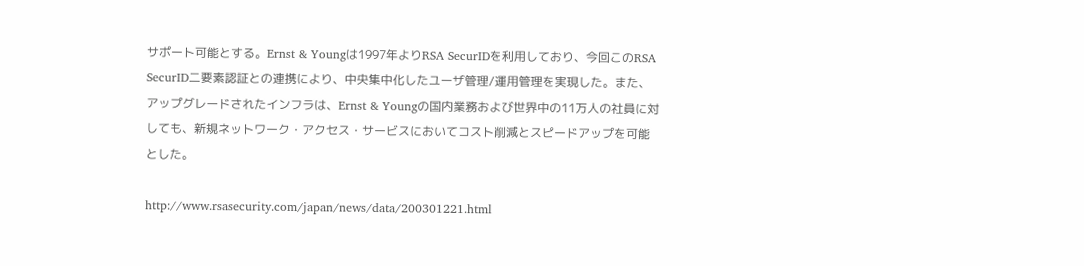サポート可能とする。Ernst & Youngは1997年よりRSA SecurIDを利用しており、今回このRSA SecurID二要素認証との連携により、中央集中化したユーザ管理/運用管理を実現した。また、アップグレードされたインフラは、Ernst & Youngの国内業務および世界中の11万人の社員に対しても、新規ネットワーク・アクセス・サービスにおいてコスト削減とスピードアップを可能とした。

http://www.rsasecurity.com/japan/news/data/200301221.html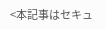<本記事はセキュ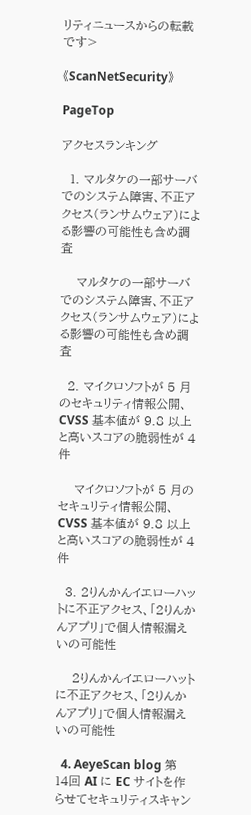リティニュースからの転載です>

《ScanNetSecurity》

PageTop

アクセスランキング

  1. マルタケの一部サーバでのシステム障害、不正アクセス(ランサムウェア)による影響の可能性も含め調査

    マルタケの一部サーバでのシステム障害、不正アクセス(ランサムウェア)による影響の可能性も含め調査

  2. マイクロソフトが 5 月のセキュリティ情報公開、CVSS 基本値が 9.8 以上と高いスコアの脆弱性が 4 件

    マイクロソフトが 5 月のセキュリティ情報公開、CVSS 基本値が 9.8 以上と高いスコアの脆弱性が 4 件

  3. 2りんかんイエローハットに不正アクセス、「2りんかんアプリ」で個人情報漏えいの可能性

    2りんかんイエローハットに不正アクセス、「2りんかんアプリ」で個人情報漏えいの可能性

  4. AeyeScan blog 第14回 AI に EC サイトを作らせてセキュリティスキャン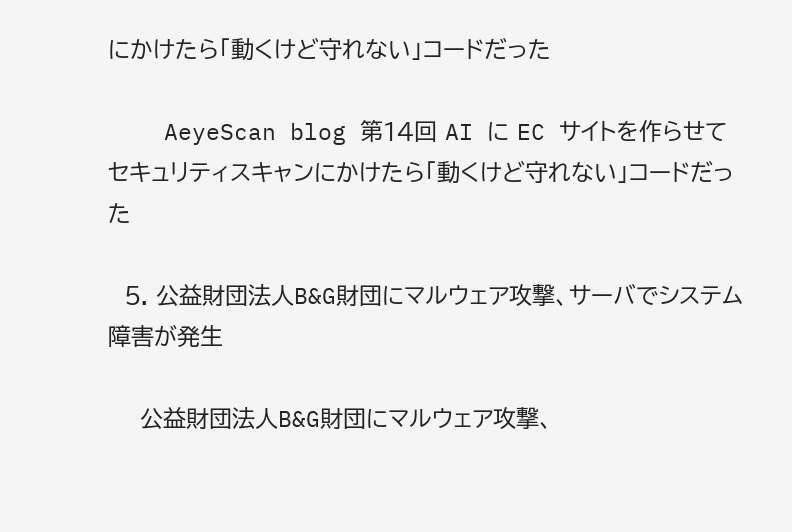にかけたら「動くけど守れない」コードだった

    AeyeScan blog 第14回 AI に EC サイトを作らせてセキュリティスキャンにかけたら「動くけど守れない」コードだった

  5. 公益財団法人B&G財団にマルウェア攻撃、サーバでシステム障害が発生

    公益財団法人B&G財団にマルウェア攻撃、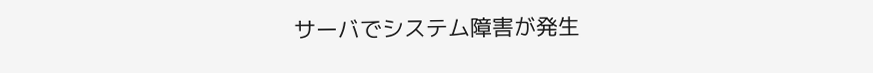サーバでシステム障害が発生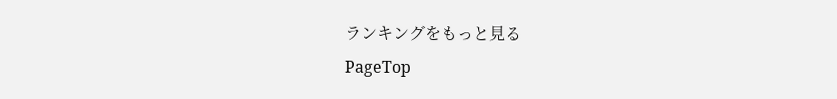ランキングをもっと見る
PageTop